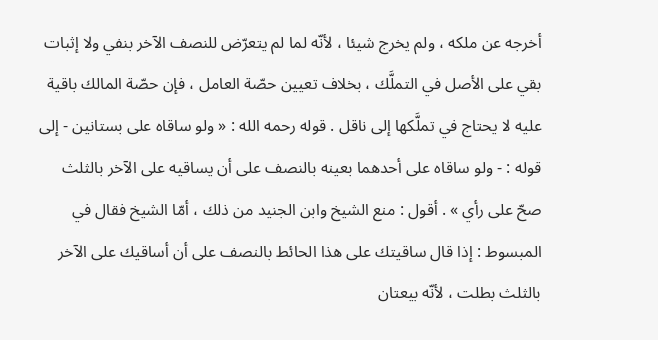أخرجه عن ملكه ، ولم يخرج شيئا ، لأنّه لما لم يتعرّض للنصف الآخر بنفي ولا إثبات بقي على الأصل في التملَّك ، بخلاف تعيين حصّة العامل ، فإن حصّة المالك باقية عليه لا يحتاج في تملَّكها إلى ناقل . قوله رحمه الله : « ولو ساقاه على بستانين - إلى قوله : - ولو ساقاه على أحدهما بعينه بالنصف على أن يساقيه على الآخر بالثلث صحّ على رأي » . أقول : منع الشيخ وابن الجنيد من ذلك ، أمّا الشيخ فقال في المبسوط : إذا قال ساقيتك على هذا الحائط بالنصف على أن أساقيك على الآخر بالثلث بطلت ، لأنّه بيعتان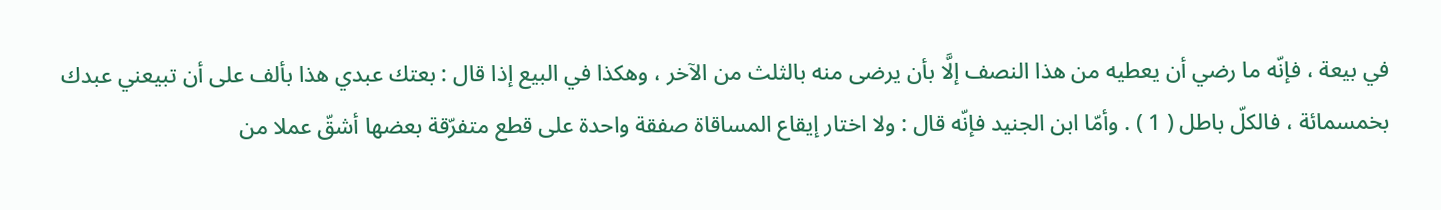في بيعة ، فإنّه ما رضي أن يعطيه من هذا النصف إلَّا بأن يرضى منه بالثلث من الآخر ، وهكذا في البيع إذا قال : بعتك عبدي هذا بألف على أن تبيعني عبدك بخمسمائة ، فالكلّ باطل ( 1 ) . وأمّا ابن الجنيد فإنّه قال : ولا اختار إيقاع المساقاة صفقة واحدة على قطع متفرّقة بعضها أشقّ عملا من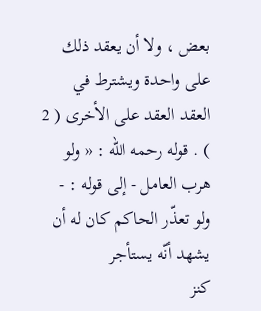بعض ، ولا أن يعقد ذلك على واحدة ويشترط في العقد العقد على الأخرى ( 2 ) . قوله رحمه الله : « ولو هرب العامل - إلى قوله : - ولو تعذّر الحاكم كان له أن يشهد أنّه يستأجر
كنز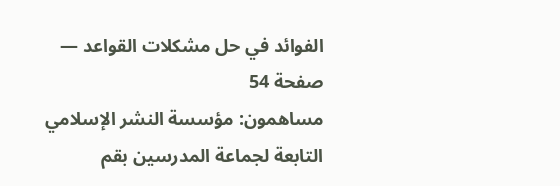الفوائد في حل مشكلات القواعد — صفحة 54
مساهمون: مؤسسة النشر الإسلامي التابعة لجماعة المدرسين بقم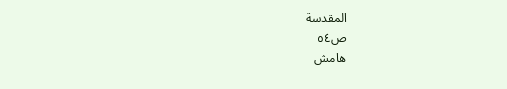المقدسة
ص٥٤
هامش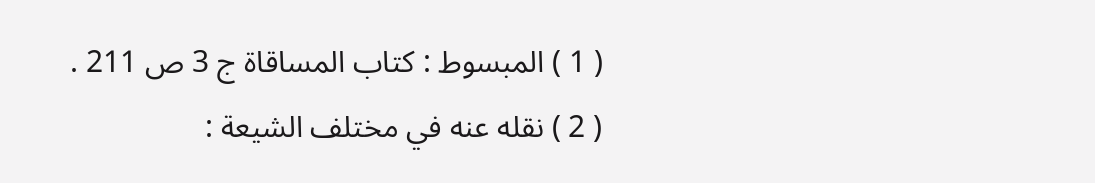( 1 ) المبسوط : كتاب المساقاة ج 3 ص 211 .
( 2 ) نقله عنه في مختلف الشيعة :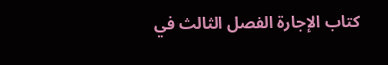كتاب الإجارة الفصل الثالث في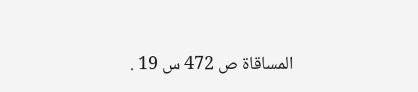المساقاة ص 472 س 19 .